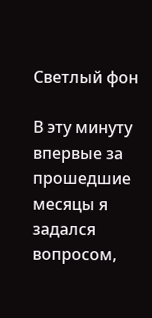Светлый фон

В эту минуту впервые за прошедшие месяцы я задался вопросом,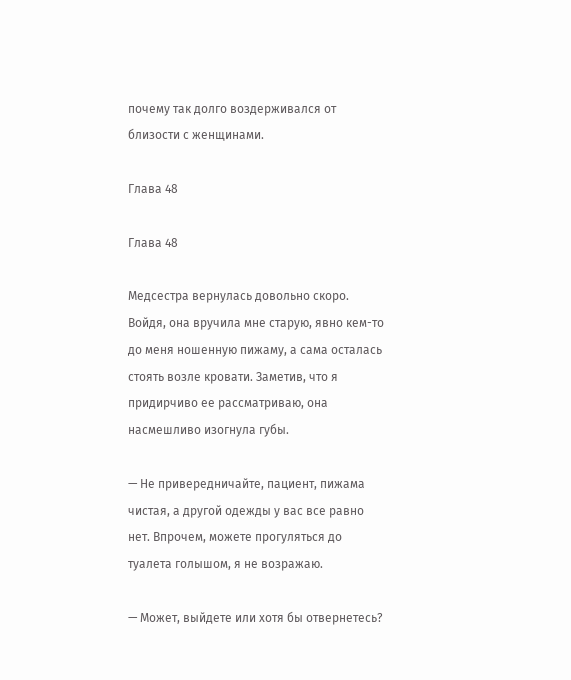почему так долго воздерживался от близости с женщинами.

Глава 48

Глава 48

Медсестра вернулась довольно скоро. Войдя, она вручила мне старую, явно кем-то до меня ношенную пижаму, а сама осталась стоять возле кровати. Заметив, что я придирчиво ее рассматриваю, она насмешливо изогнула губы.

— Не привередничайте, пациент, пижама чистая, а другой одежды у вас все равно нет. Впрочем, можете прогуляться до туалета голышом, я не возражаю.

— Может, выйдете или хотя бы отвернетесь?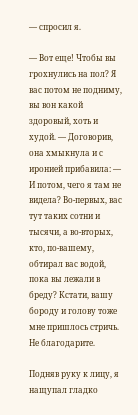— спросил я.

— Вот еще! Чтобы вы грохнулись на пол? Я вас потом не подниму, вы вон какой здоровый, хоть и худой. — Договорив, она хмыкнула и с иронией прибавила: — И потом, чего я там не видела? Во-первых, вас тут таких сотни и тысячи, а во-вторых, кто, по-вашему, обтирал вас водой, пока вы лежали в бреду? Кстати, вашу бороду и голову тоже мне пришлось стричь. Не благодарите.

Подняв руку к лицу, я нащупал гладко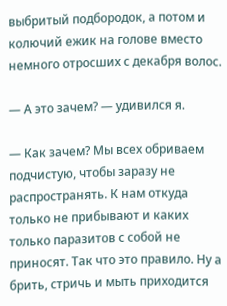выбритый подбородок, а потом и колючий ежик на голове вместо немного отросших с декабря волос.

— А это зачем? — удивился я.

— Как зачем? Мы всех обриваем подчистую, чтобы заразу не распространять. К нам откуда только не прибывают и каких только паразитов с собой не приносят. Так что это правило. Ну а брить, стричь и мыть приходится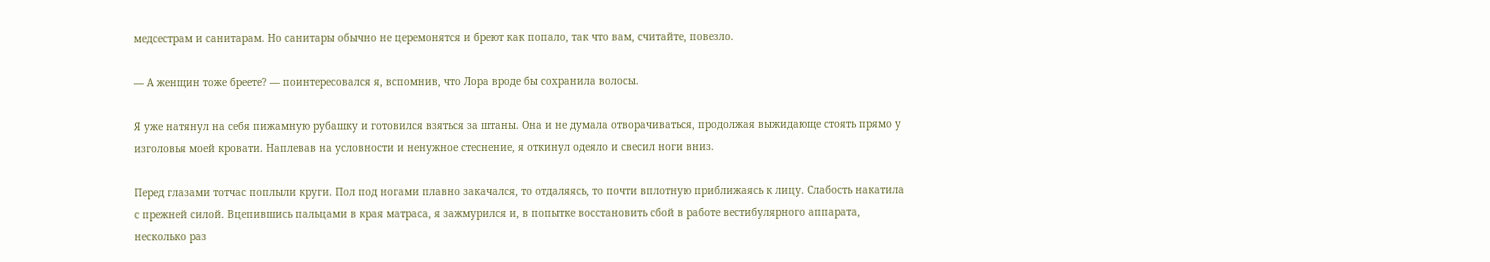медсестрам и санитарам. Но санитары обычно не церемонятся и бреют как попало, так что вам, считайте, повезло.

— А женщин тоже бреете? — поинтересовался я, вспомнив, что Лора вроде бы сохранила волосы.

Я уже натянул на себя пижамную рубашку и готовился взяться за штаны. Она и не думала отворачиваться, продолжая выжидающе стоять прямо у изголовья моей кровати. Наплевав на условности и ненужное стеснение, я откинул одеяло и свесил ноги вниз.

Перед глазами тотчас поплыли круги. Пол под ногами плавно закачался, то отдаляясь, то почти вплотную приближаясь к лицу. Слабость накатила с прежней силой. Вцепившись пальцами в края матраса, я зажмурился и, в попытке восстановить сбой в работе вестибулярного аппарата, несколько раз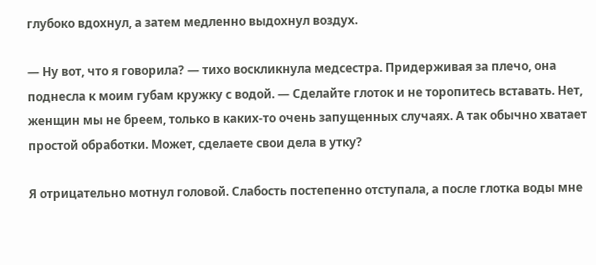глубоко вдохнул, а затем медленно выдохнул воздух.

— Ну вот, что я говорила? — тихо воскликнула медсестра. Придерживая за плечо, она поднесла к моим губам кружку с водой. — Сделайте глоток и не торопитесь вставать. Нет, женщин мы не бреем, только в каких-то очень запущенных случаях. А так обычно хватает простой обработки. Может, сделаете свои дела в утку?

Я отрицательно мотнул головой. Слабость постепенно отступала, а после глотка воды мне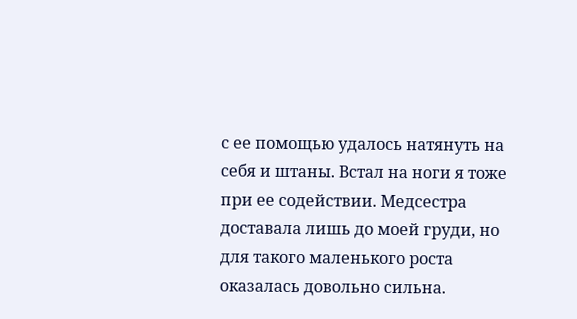с ее помощью удалось натянуть на себя и штаны. Встал на ноги я тоже при ее содействии. Медсестра доставала лишь до моей груди, но для такого маленького роста оказалась довольно сильна.